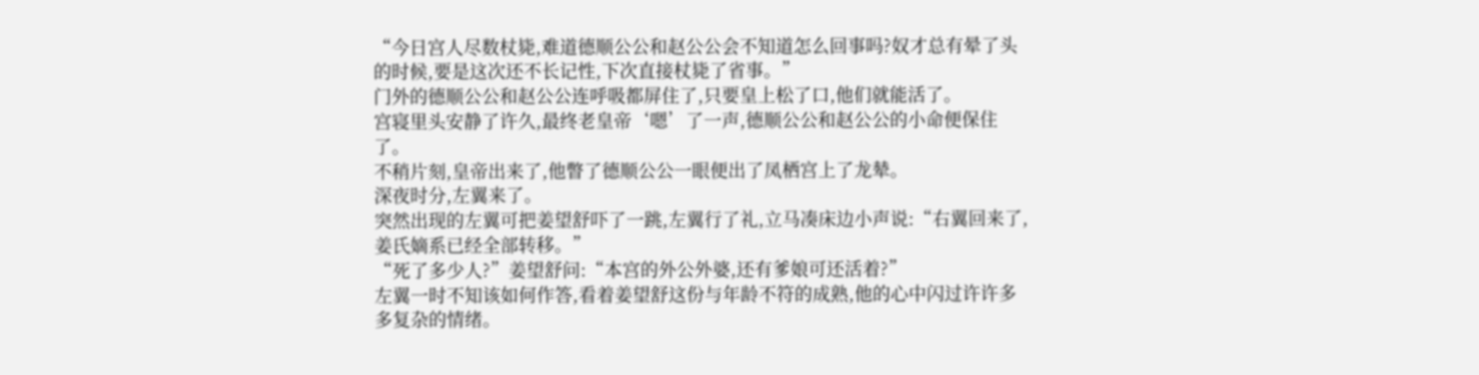“今日宫人尽数杖毙,难道德顺公公和赵公公会不知道怎么回事吗?奴才总有晕了头的时候,要是这次还不长记性,下次直接杖毙了省事。”
门外的德顺公公和赵公公连呼吸都屏住了,只要皇上松了口,他们就能活了。
宫寝里头安静了许久,最终老皇帝‘嗯’了一声,德顺公公和赵公公的小命便保住了。
不稍片刻,皇帝出来了,他瞥了德顺公公一眼便出了凤栖宫上了龙辇。
深夜时分,左翼来了。
突然出现的左翼可把姜望舒吓了一跳,左翼行了礼,立马凑床边小声说:“右翼回来了,姜氏嫡系已经全部转移。”
“死了多少人?”姜望舒问:“本宫的外公外婆,还有爹娘可还活着?”
左翼一时不知该如何作答,看着姜望舒这份与年龄不符的成熟,他的心中闪过许许多多复杂的情绪。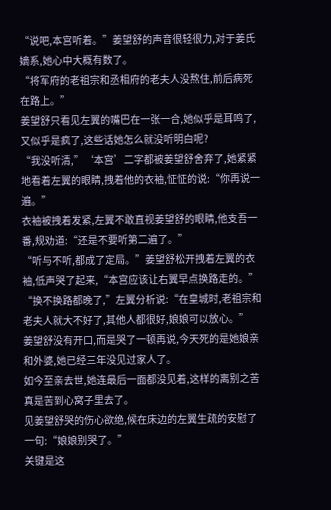“说吧,本宫听着。”姜望舒的声音很轻很力,对于姜氏嫡系,她心中大概有数了。
“将军府的老祖宗和丞相府的老夫人没熬住,前后病死在路上。”
姜望舒只看见左翼的嘴巴在一张一合,她似乎是耳鸣了,又似乎是疯了,这些话她怎么就没听明白呢?
“我没听清,”‘本宫’二字都被姜望舒舍弃了,她紧紧地看着左翼的眼睛,拽着他的衣袖,怔怔的说:“你再说一遍。”
衣袖被拽着发紧,左翼不敢直视姜望舒的眼睛,他支吾一番,规劝道:“还是不要听第二遍了。”
“听与不听,都成了定局。”姜望舒松开拽着左翼的衣袖,低声哭了起来,“本宫应该让右翼早点换路走的。”
“换不换路都晚了,”左翼分析说:“在皇城时,老祖宗和老夫人就大不好了,其他人都很好,娘娘可以放心。”
姜望舒没有开口,而是哭了一顿再说,今天死的是她娘亲和外婆,她已经三年没见过家人了。
如今至亲去世,她连最后一面都没见着,这样的离别之苦真是苦到心窝子里去了。
见姜望舒哭的伤心欲绝,候在床边的左翼生疏的安慰了一句:“娘娘别哭了。”
关键是这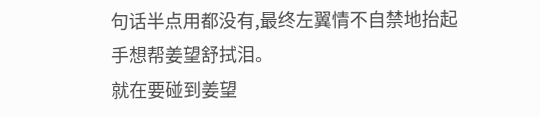句话半点用都没有,最终左翼情不自禁地抬起手想帮姜望舒拭泪。
就在要碰到姜望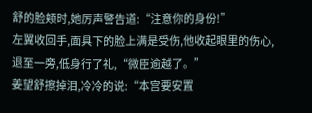舒的脸颊时,她厉声警告道:“注意你的身份!”
左翼收回手,面具下的脸上满是受伤,他收起眼里的伤心,退至一旁,低身行了礼,“微臣逾越了。”
姜望舒擦掉泪,冷冷的说:“本宫要安置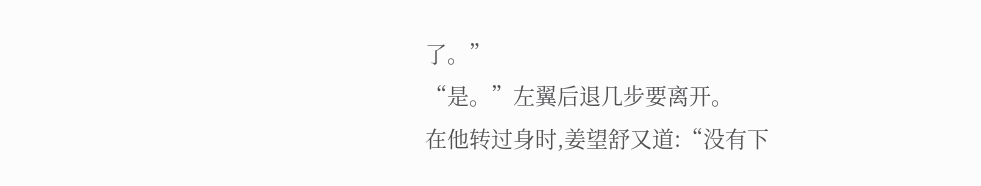了。”
“是。”左翼后退几步要离开。
在他转过身时,姜望舒又道:“没有下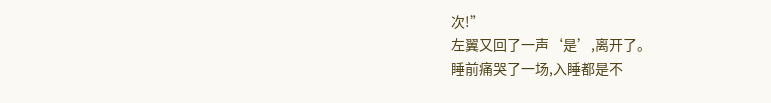次!”
左翼又回了一声‘是’,离开了。
睡前痛哭了一场,入睡都是不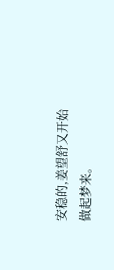安稳的,姜望舒又开始做起梦来。